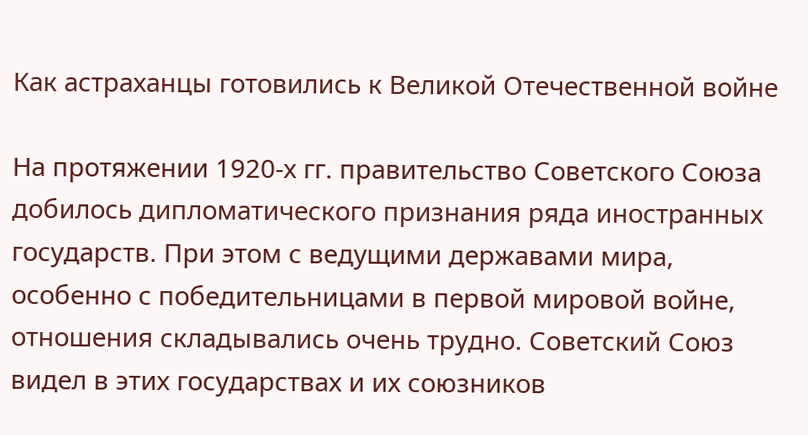Как астраханцы готовились к Великой Отечественной войне

На протяжении 1920-х гг. правительство Советского Союза добилось дипломатического признания ряда иностранных государств. При этом с ведущими державами мира, особенно с победительницами в первой мировой войне, отношения складывались очень трудно. Советский Союз видел в этих государствах и их союзников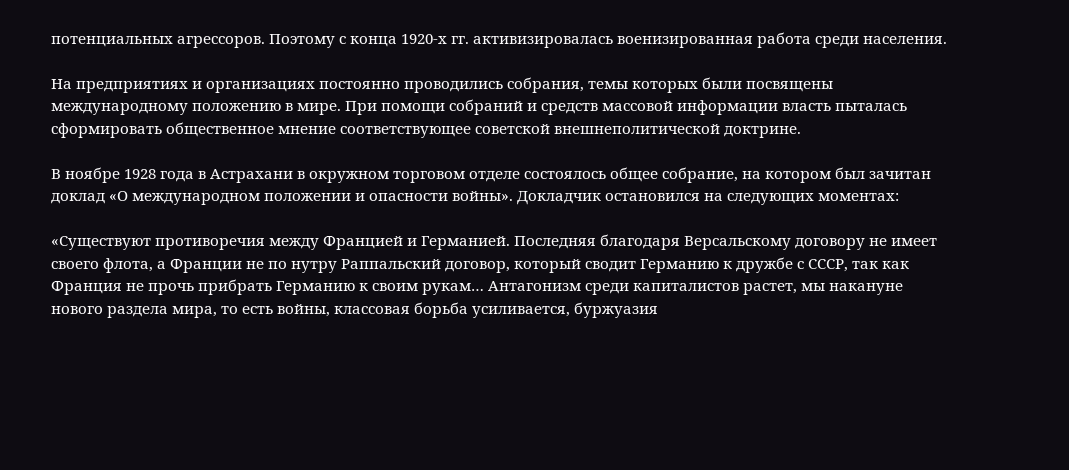потенциальных агрессоров. Поэтому с конца 1920-х гг. активизировалась военизированная работа среди населения.

На предприятиях и организациях постоянно проводились собрания, темы которых были посвящены международному положению в мире. При помощи собраний и средств массовой информации власть пыталась сформировать общественное мнение соответствующее советской внешнеполитической доктрине.

В ноябре 1928 года в Астрахани в окружном торговом отделе состоялось общее собрание, на котором был зачитан доклад «О международном положении и опасности войны». Докладчик остановился на следующих моментах:

«Существуют противоречия между Францией и Германией. Последняя благодаря Версальскому договору не имеет своего флота, а Франции не по нутру Раппальский договор, который сводит Германию к дружбе с СССР, так как Франция не прочь прибрать Германию к своим рукам… Антагонизм среди капиталистов растет, мы накануне нового раздела мира, то есть войны, классовая борьба усиливается, буржуазия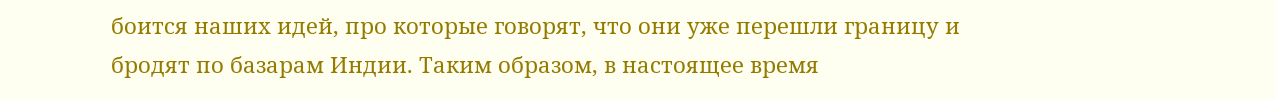боится наших идей, про которые говорят, что они уже перешли границу и бродят по базарам Индии. Таким образом, в настоящее время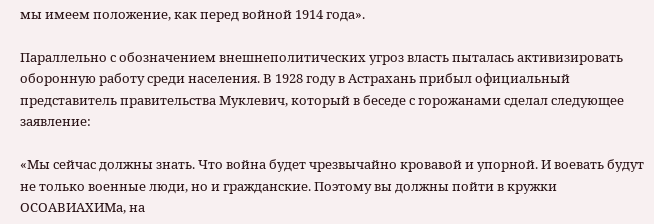мы имеем положение, как перед войной 1914 года».

Параллельно с обозначением внешнеполитических угроз власть пыталась активизировать оборонную работу среди населения. В 1928 году в Астрахань прибыл официальный представитель правительства Муклевич, который в беседе с горожанами сделал следующее заявление:

«Мы сейчас должны знать. Что война будет чрезвычайно кровавой и упорной. И воевать будут не только военные люди, но и гражданские. Поэтому вы должны пойти в кружки ОСОАВИАХИМа, на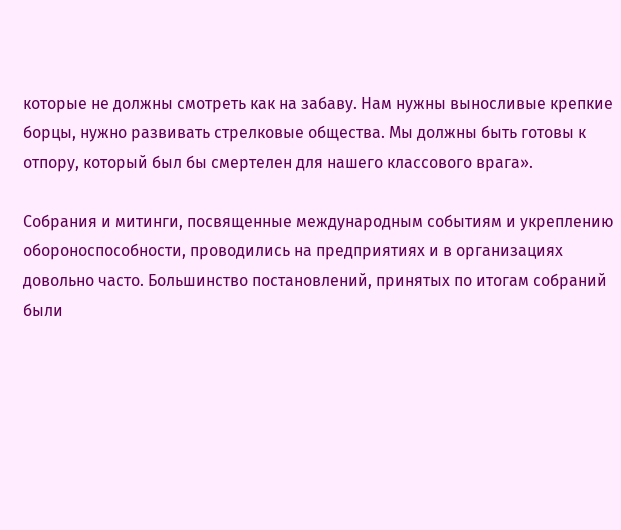которые не должны смотреть как на забаву. Нам нужны выносливые крепкие борцы, нужно развивать стрелковые общества. Мы должны быть готовы к отпору, который был бы смертелен для нашего классового врага».

Собрания и митинги, посвященные международным событиям и укреплению обороноспособности, проводились на предприятиях и в организациях довольно часто. Большинство постановлений, принятых по итогам собраний были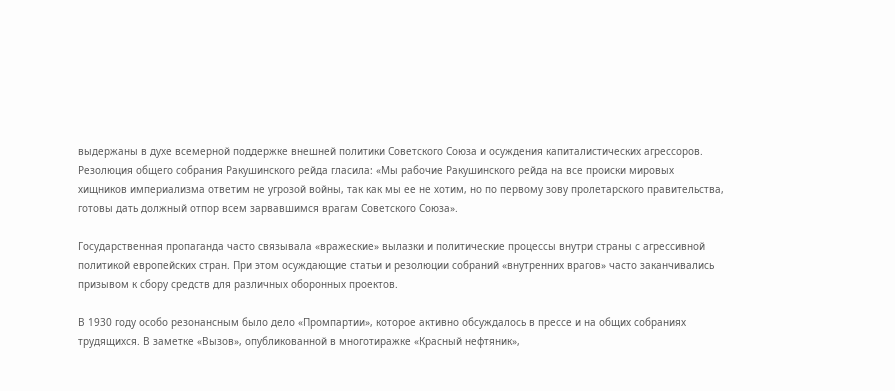выдержаны в духе всемерной поддержке внешней политики Советского Союза и осуждения капиталистических агрессоров. Резолюция общего собрания Ракушинского рейда гласила: «Мы рабочие Ракушинского рейда на все происки мировых хищников империализма ответим не угрозой войны, так как мы ее не хотим, но по первому зову пролетарского правительства, готовы дать должный отпор всем зарвавшимся врагам Советского Союза».

Государственная пропаганда часто связывала «вражеские» вылазки и политические процессы внутри страны с агрессивной политикой европейских стран. При этом осуждающие статьи и резолюции собраний «внутренних врагов» часто заканчивались призывом к сбору средств для различных оборонных проектов.

В 1930 году особо резонансным было дело «Промпартии», которое активно обсуждалось в прессе и на общих собраниях трудящихся. В заметке «Вызов», опубликованной в многотиражке «Красный нефтяник»,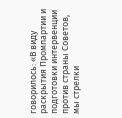говорилось: «В виду раскрытия Промпартии и подготовки интервенции против страны Советов, мы стрелки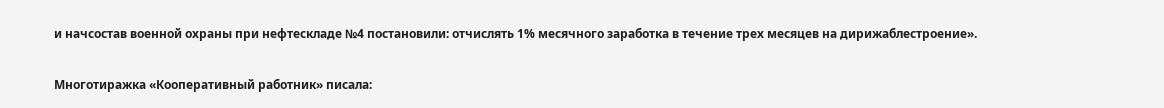и начсостав военной охраны при нефтескладе №4 постановили: отчислять 1% месячного заработка в течение трех месяцев на дирижаблестроение».

Многотиражка «Кооперативный работник» писала: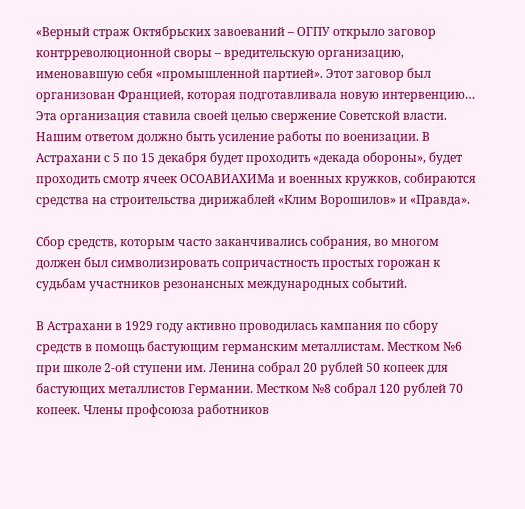«Верный страж Октябрьских завоеваний – ОГПУ открыло заговор контрреволюционной своры – вредительскую организацию, именовавшую себя «промышленной партией». Этот заговор был организован Францией, которая подготавливала новую интервенцию… Эта организация ставила своей целью свержение Советской власти. Нашим ответом должно быть усиление работы по военизации. В Астрахани с 5 по 15 декабря будет проходить «декада обороны», будет проходить смотр ячеек ОСОАВИАХИМа и военных кружков, собираются средства на строительства дирижаблей «Клим Ворошилов» и «Правда».

Сбор средств, которым часто заканчивались собрания, во многом должен был символизировать сопричастность простых горожан к судьбам участников резонансных международных событий.

В Астрахани в 1929 году активно проводилась кампания по сбору средств в помощь бастующим германским металлистам. Местком №6 при школе 2-ой ступени им. Ленина собрал 20 рублей 50 копеек для бастующих металлистов Германии. Местком №8 собрал 120 рублей 70 копеек. Члены профсоюза работников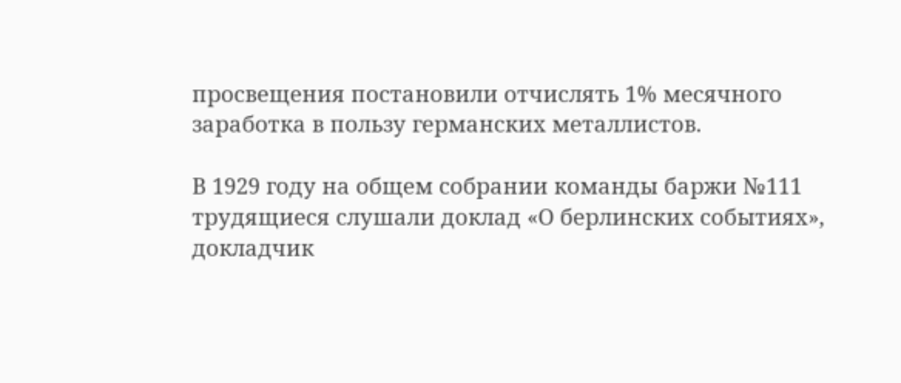просвещения постановили отчислять 1% месячного заработка в пользу германских металлистов.

В 1929 году на общем собрании команды баржи №111 трудящиеся слушали доклад «О берлинских событиях», докладчик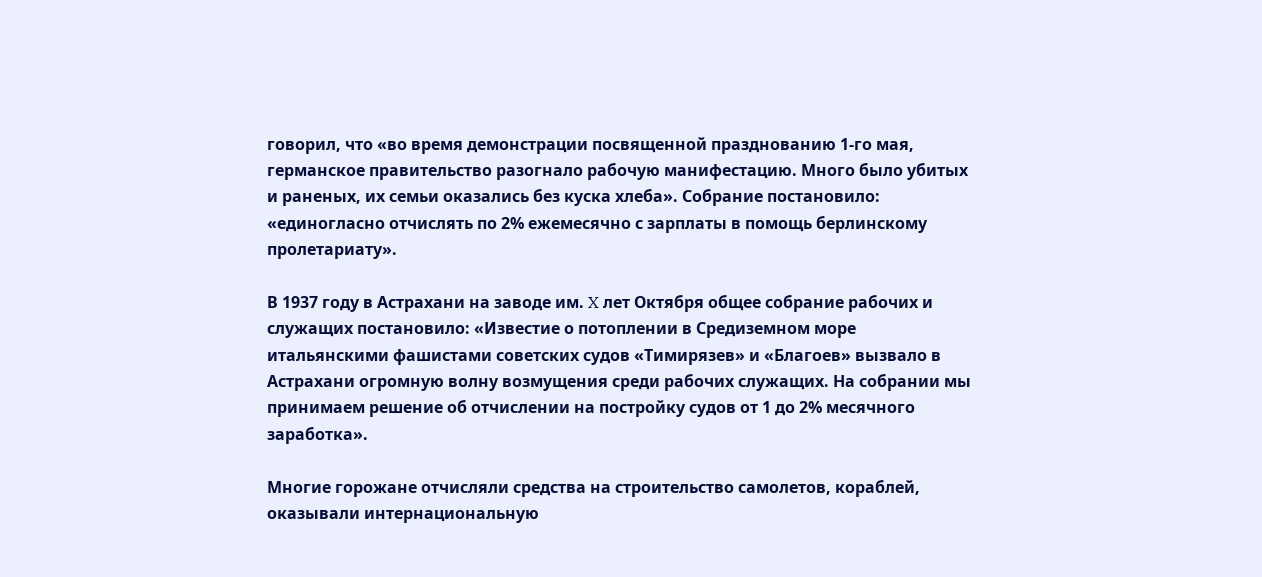говорил, что «во время демонстрации посвященной празднованию 1-го мая, германское правительство разогнало рабочую манифестацию. Много было убитых и раненых, их семьи оказались без куска хлеба». Собрание постановило: «единогласно отчислять по 2% ежемесячно с зарплаты в помощь берлинскому пролетариату».

В 1937 году в Астрахани на заводе им. X лет Октября общее собрание рабочих и служащих постановило: «Известие о потоплении в Средиземном море итальянскими фашистами советских судов «Тимирязев» и «Благоев» вызвало в Астрахани огромную волну возмущения среди рабочих служащих. На собрании мы принимаем решение об отчислении на постройку судов от 1 до 2% месячного заработка».

Многие горожане отчисляли средства на строительство самолетов, кораблей, оказывали интернациональную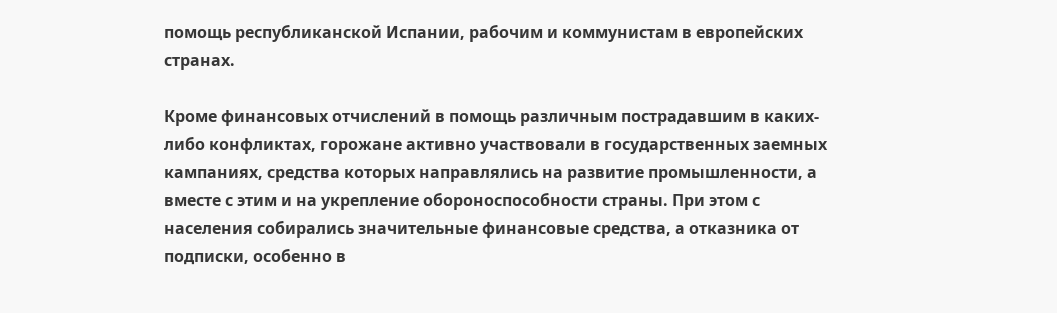помощь республиканской Испании, рабочим и коммунистам в европейских странах.

Кроме финансовых отчислений в помощь различным пострадавшим в каких-либо конфликтах, горожане активно участвовали в государственных заемных кампаниях, средства которых направлялись на развитие промышленности, а вместе с этим и на укрепление обороноспособности страны. При этом с населения собирались значительные финансовые средства, а отказника от подписки, особенно в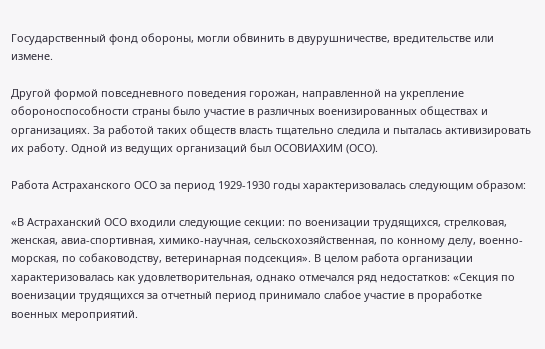Государственный фонд обороны, могли обвинить в двурушничестве, вредительстве или измене.

Другой формой повседневного поведения горожан, направленной на укрепление обороноспособности страны было участие в различных военизированных обществах и организациях. За работой таких обществ власть тщательно следила и пыталась активизировать их работу. Одной из ведущих организаций был ОСОВИАХИМ (ОСО).

Работа Астраханского ОСО за период 1929-1930 годы характеризовалась следующим образом:

«В Астраханский ОСО входили следующие секции: по военизации трудящихся, стрелковая, женская, авиа-спортивная, химико-научная, сельскохозяйственная, по конному делу, военно-морская, по собаководству, ветеринарная подсекция». В целом работа организации характеризовалась как удовлетворительная, однако отмечался ряд недостатков: «Секция по военизации трудящихся за отчетный период принимало слабое участие в проработке военных мероприятий.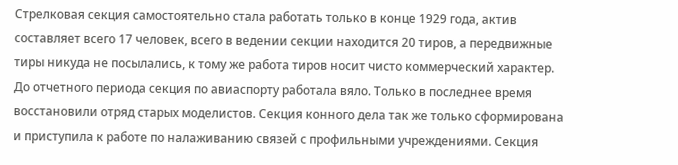Стрелковая секция самостоятельно стала работать только в конце 1929 года, актив составляет всего 17 человек, всего в ведении секции находится 20 тиров, а передвижные тиры никуда не посылались, к тому же работа тиров носит чисто коммерческий характер. До отчетного периода секция по авиаспорту работала вяло. Только в последнее время восстановили отряд старых моделистов. Секция конного дела так же только сформирована и приступила к работе по налаживанию связей с профильными учреждениями. Секция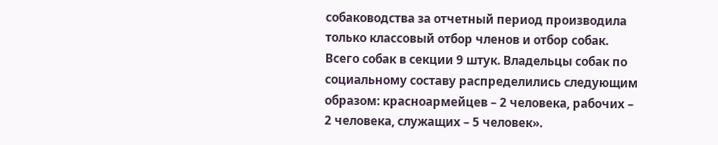собаководства за отчетный период производила только классовый отбор членов и отбор собак. Всего собак в секции 9 штук. Владельцы собак по социальному составу распределились следующим образом: красноармейцев – 2 человека, рабочих – 2 человека, служащих – 5 человек».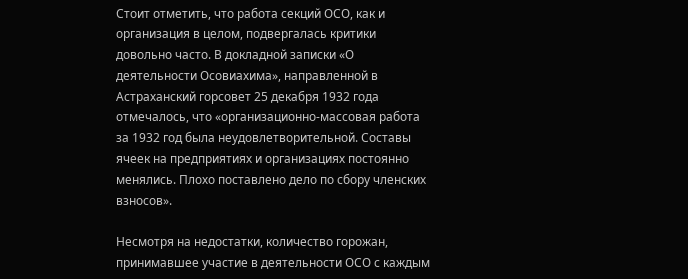Стоит отметить, что работа секций ОСО, как и организация в целом, подвергалась критики довольно часто. В докладной записки «О деятельности Осовиахима», направленной в Астраханский горсовет 25 декабря 1932 года отмечалось, что «организационно-массовая работа за 1932 год была неудовлетворительной. Составы ячеек на предприятиях и организациях постоянно менялись. Плохо поставлено дело по сбору членских взносов».

Несмотря на недостатки, количество горожан, принимавшее участие в деятельности ОСО с каждым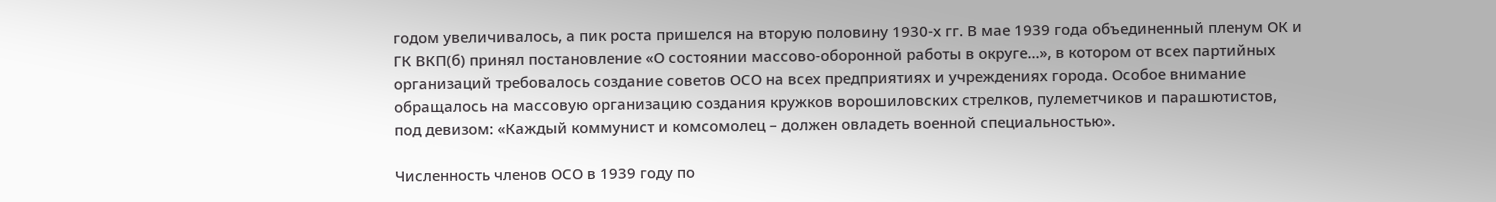годом увеличивалось, а пик роста пришелся на вторую половину 1930-х гг. В мае 1939 года объединенный пленум ОК и ГК ВКП(б) принял постановление «О состоянии массово-оборонной работы в округе…», в котором от всех партийных организаций требовалось создание советов ОСО на всех предприятиях и учреждениях города. Особое внимание обращалось на массовую организацию создания кружков ворошиловских стрелков, пулеметчиков и парашютистов, под девизом: «Каждый коммунист и комсомолец – должен овладеть военной специальностью».

Численность членов ОСО в 1939 году по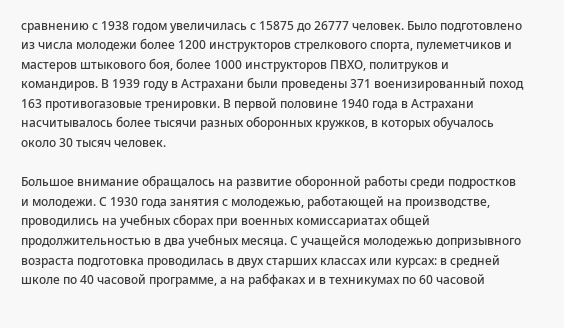сравнению с 1938 годом увеличилась с 15875 до 26777 человек. Было подготовлено из числа молодежи более 1200 инструкторов стрелкового спорта, пулеметчиков и мастеров штыкового боя, более 1000 инструкторов ПВХО, политруков и командиров. В 1939 году в Астрахани были проведены 371 военизированный поход 163 противогазовые тренировки. В первой половине 1940 года в Астрахани насчитывалось более тысячи разных оборонных кружков, в которых обучалось около 30 тысяч человек.

Большое внимание обращалось на развитие оборонной работы среди подростков и молодежи. С 1930 года занятия с молодежью, работающей на производстве, проводились на учебных сборах при военных комиссариатах общей продолжительностью в два учебных месяца. С учащейся молодежью допризывного возраста подготовка проводилась в двух старших классах или курсах: в средней школе по 40 часовой программе, а на рабфаках и в техникумах по 60 часовой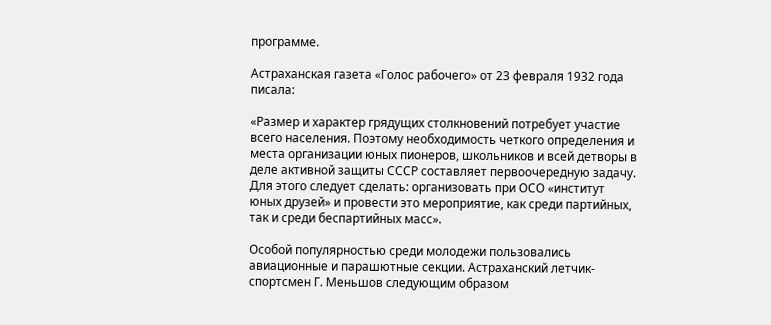программе.

Астраханская газета «Голос рабочего» от 23 февраля 1932 года писала:

«Размер и характер грядущих столкновений потребует участие всего населения. Поэтому необходимость четкого определения и места организации юных пионеров, школьников и всей детворы в деле активной защиты СССР составляет первоочередную задачу. Для этого следует сделать: организовать при ОСО «институт юных друзей» и провести это мероприятие, как среди партийных, так и среди беспартийных масс».

Особой популярностью среди молодежи пользовались авиационные и парашютные секции. Астраханский летчик-спортсмен Г. Меньшов следующим образом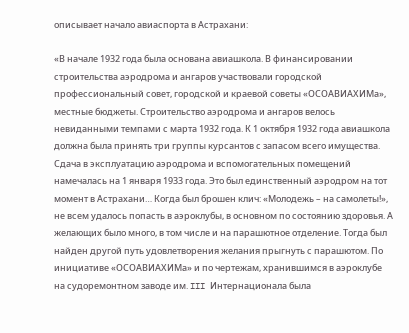описывает начало авиаспорта в Астрахани:

«В начале 1932 года была основана авиашкола. В финансировании строительства аэродрома и ангаров участвовали городской профессиональный совет, городской и краевой советы «ОСОАВИАХИМа», местные бюджеты. Строительство аэродрома и ангаров велось невиданными темпами с марта 1932 года. К 1 октября 1932 года авиашкола должна была принять три группы курсантов с запасом всего имущества. Сдача в эксплуатацию аэродрома и вспомогательных помещений намечалась на 1 января 1933 года. Это был единственный аэродром на тот момент в Астрахани… Когда был брошен клич: «Молодежь – на самолеты!», не всем удалось попасть в аэроклубы, в основном по состоянию здоровья. А желающих было много, в том числе и на парашютное отделение. Тогда был найден другой путь удовлетворения желания прыгнуть с парашютом. По инициативе «ОСОАВИАХИМа» и по чертежам, хранившимся в аэроклубе на судоремонтном заводе им. III Интернационала была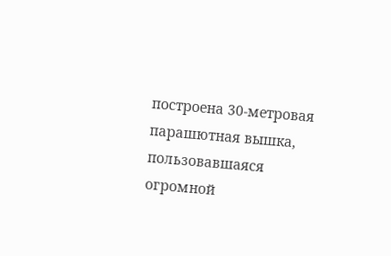построена 30-метровая парашютная вышка, пользовавшаяся огромной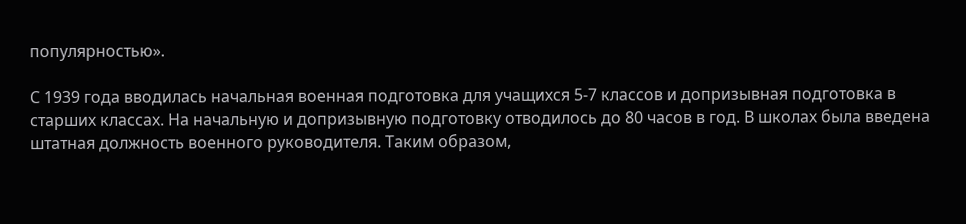популярностью».

С 1939 года вводилась начальная военная подготовка для учащихся 5-7 классов и допризывная подготовка в старших классах. На начальную и допризывную подготовку отводилось до 80 часов в год. В школах была введена штатная должность военного руководителя. Таким образом,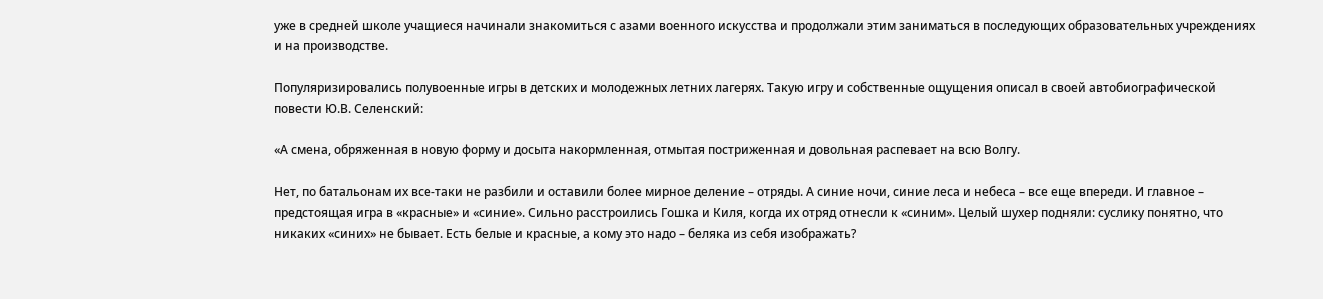уже в средней школе учащиеся начинали знакомиться с азами военного искусства и продолжали этим заниматься в последующих образовательных учреждениях и на производстве.

Популяризировались полувоенные игры в детских и молодежных летних лагерях. Такую игру и собственные ощущения описал в своей автобиографической повести Ю.В. Селенский:

«А смена, обряженная в новую форму и досыта накормленная, отмытая постриженная и довольная распевает на всю Волгу.

Нет, по батальонам их все-таки не разбили и оставили более мирное деление – отряды. А синие ночи, синие леса и небеса – все еще впереди. И главное – предстоящая игра в «красные» и «синие». Сильно расстроились Гошка и Киля, когда их отряд отнесли к «синим». Целый шухер подняли: суслику понятно, что никаких «синих» не бывает. Есть белые и красные, а кому это надо – беляка из себя изображать?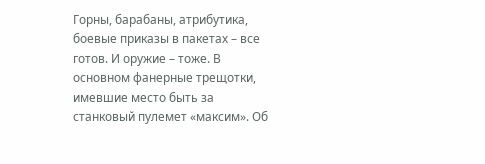Горны, барабаны, атрибутика, боевые приказы в пакетах – все готов. И оружие – тоже. В основном фанерные трещотки, имевшие место быть за станковый пулемет «максим». Об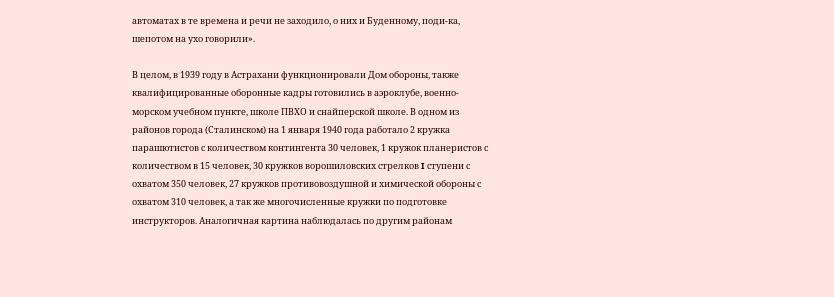автоматах в те времена и речи не заходило, о них и Буденному, поди-ка, шепотом на ухо говорили».

В целом, в 1939 году в Астрахани функционировали Дом обороны, также квалифицированные оборонные кадры готовились в аэроклубе, военно-морском учебном пункте, школе ПВХО и снайперской школе. В одном из районов города (Сталинском) на 1 января 1940 года работало 2 кружка парашютистов с количеством контингента 30 человек, 1 кружок планеристов с количеством в 15 человек, 30 кружков ворошиловских стрелков I ступени с охватом 350 человек, 27 кружков противовоздушной и химической обороны с охватом 310 человек, а так же многочисленные кружки по подготовке инструкторов. Аналогичная картина наблюдалась по другим районам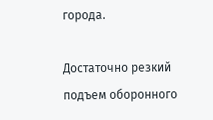города.

Достаточно резкий подъем оборонного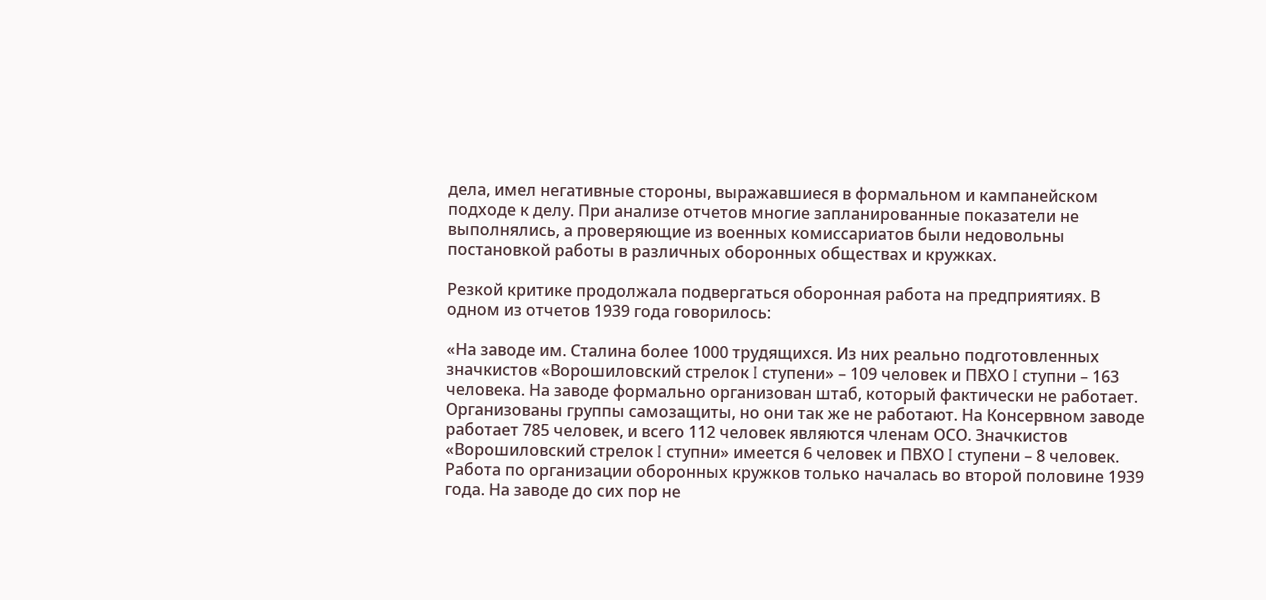дела, имел негативные стороны, выражавшиеся в формальном и кампанейском подходе к делу. При анализе отчетов многие запланированные показатели не выполнялись, а проверяющие из военных комиссариатов были недовольны постановкой работы в различных оборонных обществах и кружках.

Резкой критике продолжала подвергаться оборонная работа на предприятиях. В одном из отчетов 1939 года говорилось:

«На заводе им. Сталина более 1000 трудящихся. Из них реально подготовленных значкистов «Ворошиловский стрелок I ступени» – 109 человек и ПВХО I ступни – 163 человека. На заводе формально организован штаб, который фактически не работает. Организованы группы самозащиты, но они так же не работают. На Консервном заводе работает 785 человек, и всего 112 человек являются членам ОСО. Значкистов «Ворошиловский стрелок I ступни» имеется 6 человек и ПВХО I ступени – 8 человек. Работа по организации оборонных кружков только началась во второй половине 1939 года. На заводе до сих пор не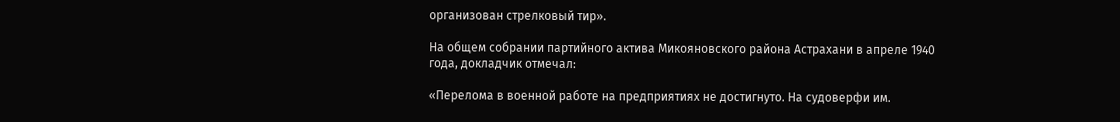организован стрелковый тир».

На общем собрании партийного актива Микояновского района Астрахани в апреле 1940 года, докладчик отмечал:

«Перелома в военной работе на предприятиях не достигнуто. На судоверфи им.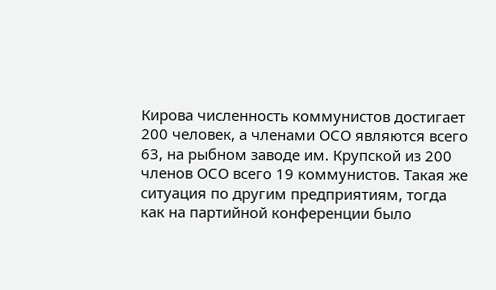Кирова численность коммунистов достигает 200 человек, а членами ОСО являются всего 63, на рыбном заводе им. Крупской из 200 членов ОСО всего 19 коммунистов. Такая же ситуация по другим предприятиям, тогда как на партийной конференции было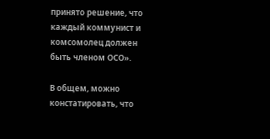принято решение, что каждый коммунист и комсомолец должен быть членом ОСО».

В общем, можно констатировать, что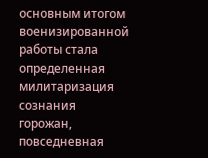основным итогом военизированной работы стала определенная милитаризация сознания горожан, повседневная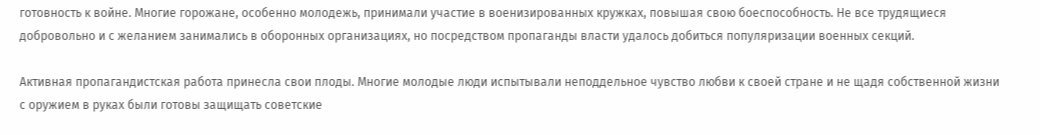готовность к войне. Многие горожане, особенно молодежь, принимали участие в военизированных кружках, повышая свою боеспособность. Не все трудящиеся добровольно и с желанием занимались в оборонных организациях, но посредством пропаганды власти удалось добиться популяризации военных секций.

Активная пропагандистская работа принесла свои плоды. Многие молодые люди испытывали неподдельное чувство любви к своей стране и не щадя собственной жизни с оружием в руках были готовы защищать советские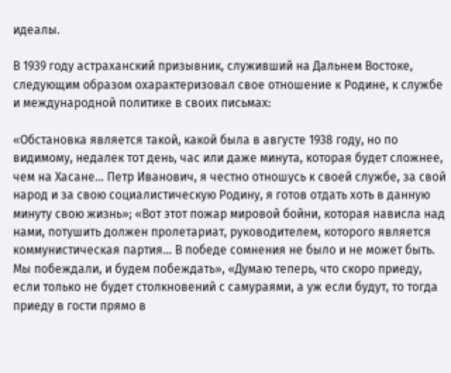идеалы.

В 1939 году астраханский призывник, служивший на Дальнем Востоке, следующим образом охарактеризовал свое отношение к Родине, к службе и международной политике в своих письмах:

«Обстановка является такой, какой была в августе 1938 году, но по видимому, недалек тот день, час или даже минута, которая будет сложнее, чем на Хасане… Петр Иванович, я честно отношусь к своей службе, за свой народ и за свою социалистическую Родину, я готов отдать хоть в данную минуту свою жизнь»; «Вот этот пожар мировой бойни, которая нависла над нами, потушить должен пролетариат, руководителем, которого является коммунистическая партия… В победе сомнения не было и не может быть. Мы побеждали, и будем побеждать», «Думаю теперь, что скоро приеду, если только не будет столкновений с самураями, а уж если будут, то тогда приеду в гости прямо в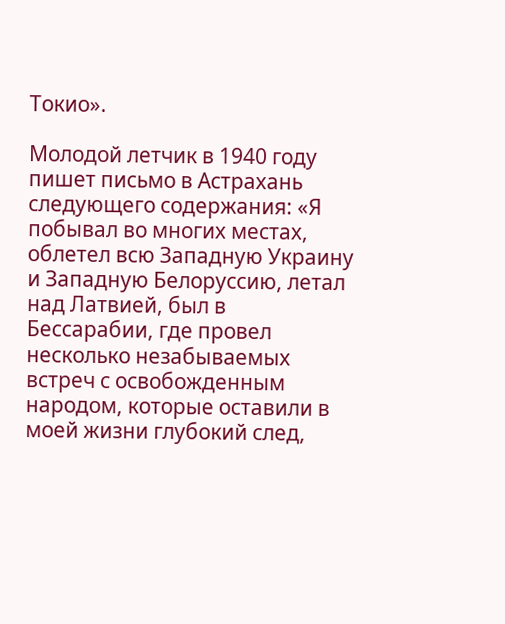Токио».

Молодой летчик в 1940 году пишет письмо в Астрахань следующего содержания: «Я побывал во многих местах, облетел всю Западную Украину и Западную Белоруссию, летал над Латвией, был в Бессарабии, где провел несколько незабываемых встреч с освобожденным народом, которые оставили в моей жизни глубокий след,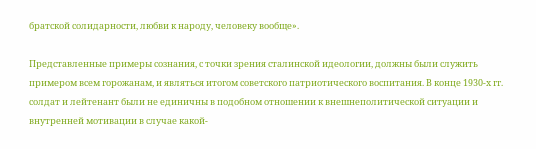братской солидарности, любви к народу, человеку вообще».

Представленные примеры сознания, с точки зрения сталинской идеологии, должны были служить примером всем горожанам, и являться итогом советского патриотического воспитания. В конце 1930-х гг. солдат и лейтенант были не единичны в подобном отношении к внешнеполитической ситуации и внутренней мотивации в случае какой-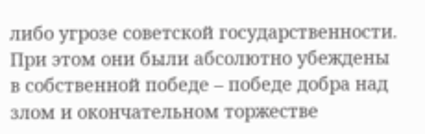либо угрозе советской государственности. При этом они были абсолютно убеждены в собственной победе – победе добра над злом и окончательном торжестве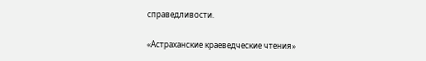справедливости.

«Астраханские краеведческие чтения»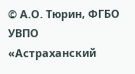© А.О. Тюрин, ФГБО УВПО «Астраханский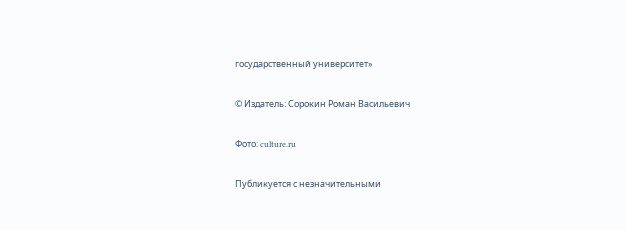государственный университет»

© Издатель: Сорокин Роман Васильевич

Фото: culture.ru

Публикуется с незначительными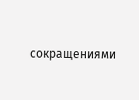сокращениями